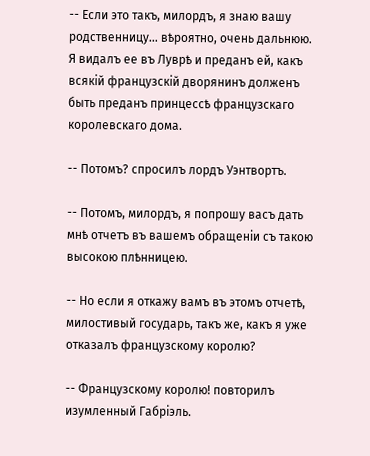-- Если это такъ, милордъ, я знаю вашу родственницу... вѣроятно, очень дальнюю. Я видалъ ее въ Луврѣ и преданъ ей, какъ всякій французскій дворянинъ долженъ быть преданъ принцессѣ французскаго королевскаго дома.

-- Потомъ? спросилъ лордъ Уэнтвортъ.

-- Потомъ, милордъ, я попрошу васъ дать мнѣ отчетъ въ вашемъ обращеніи съ такою высокою плѣнницею.

-- Но если я откажу вамъ въ этомъ отчетѣ, милостивый государь, такъ же, какъ я уже отказалъ французскому королю?

-- Французскому королю! повторилъ изумленный Габріэль.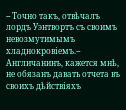-- Точно такъ, отвѣчалъ лордъ Уэнтвортъ съ своимъ невозмутимымъ хладнокровіемъ.-- Англичанинъ, кажется мнѣ, не обязанъ давать отчета въ своихъ дѣйствіяхъ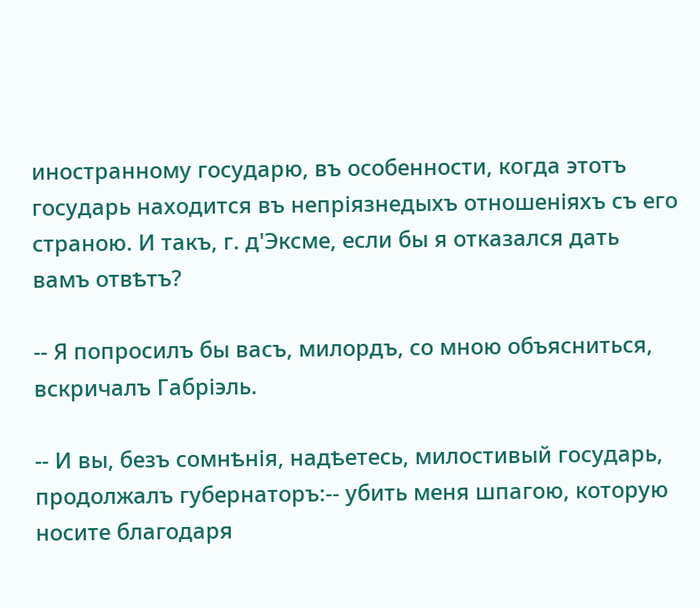иностранному государю, въ особенности, когда этотъ государь находится въ непріязнедыхъ отношеніяхъ съ его страною. И такъ, г. д'Эксме, если бы я отказался дать вамъ отвѣтъ?

-- Я попросилъ бы васъ, милордъ, со мною объясниться, вскричалъ Габріэль.

-- И вы, безъ сомнѣнія, надѣетесь, милостивый государь, продолжалъ губернаторъ:-- убить меня шпагою, которую носите благодаря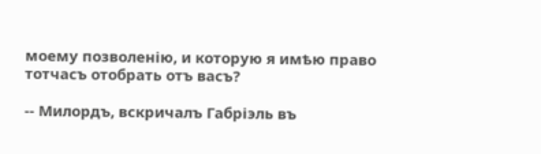моему позволенію, и которую я имѣю право тотчасъ отобрать отъ васъ?

-- Милордъ, вскричалъ Габріэль въ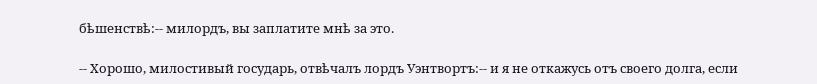бѣшенствѣ:-- милордъ, вы заплатите мнѣ за это.

-- Хорошо, милостивый государь, отвѣчалъ лордъ Уэнтвортъ:-- и я не откажусь отъ своего долга, если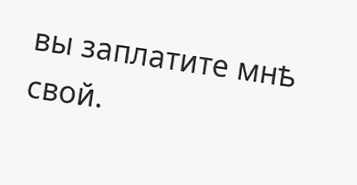вы заплатите мнѣ свой.